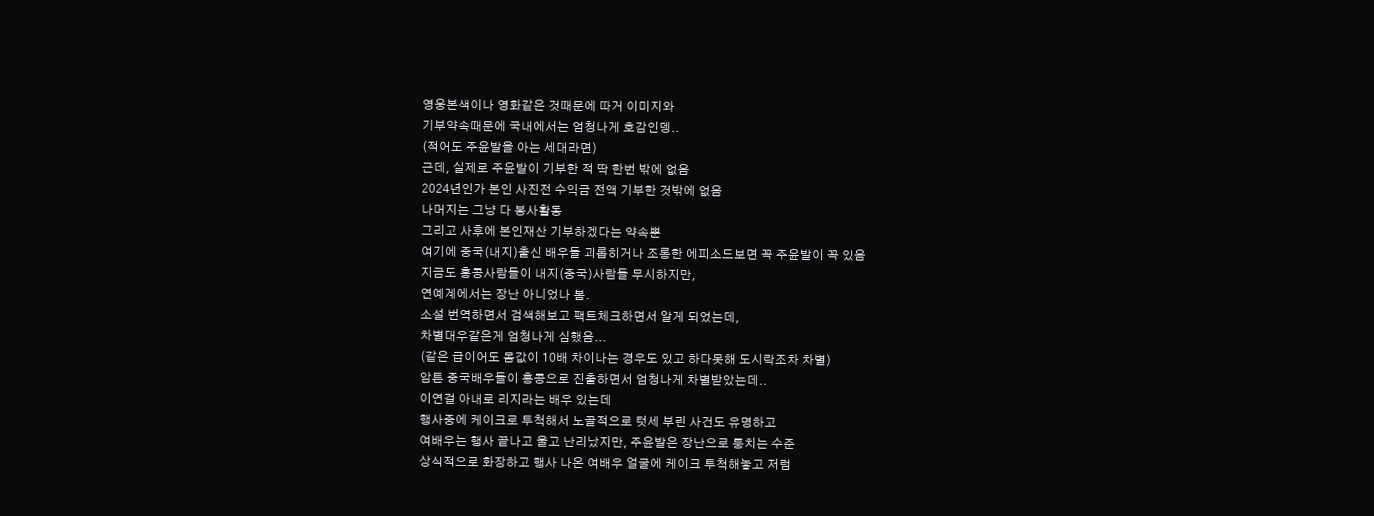영웅본색이나 영화같은 것때문에 따거 이미지와
기부약속때문에 국내에서는 엄청나게 호감인뎅..
(적어도 주윤발을 아는 세대라면)
근데, 실제로 주윤발이 기부한 적 딱 한번 밖에 없음
2024년인가 본인 사진전 수익금 전액 기부한 것밖에 없음
나머지는 그냥 다 봉사활동
그리고 사후에 본인재산 기부하겠다는 약속뿐
여기에 중국(내지)출신 배우들 괴롭히거나 조롱한 에피소드보면 꼭 주윤발이 꼭 있음
지금도 홍콩사람들이 내지(중국)사람들 무시하지만,
연예계에서는 장난 아니었나 봄.
소설 번역하면서 검색해보고 팩트체크하면서 알게 되었는데,
차별대우같은게 엄청나게 심했음...
(같은 급이어도 몸값이 10배 차이나는 경우도 있고 하다못해 도시락조차 차별)
암튼 중국배우들이 홍콩으로 진출하면서 엄청나게 차별받았는데..
이연걸 아내로 리지라는 배우 있는데
행사중에 케이크로 투척해서 노골적으로 텃세 부린 사건도 유명하고
여배우는 행사 끝나고 울고 난리났지만, 주윤발은 장난으로 퉁치는 수준
상식적으로 화장하고 행사 나온 여배우 얼굴에 케이크 투척해놓고 저럼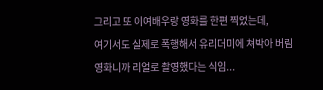그리고 또 이여배우랑 영화를 한편 찍었는데,
여기서도 실제로 폭행해서 유리더미에 쳐박아 버림
영화니까 리얼로 촬영했다는 식임...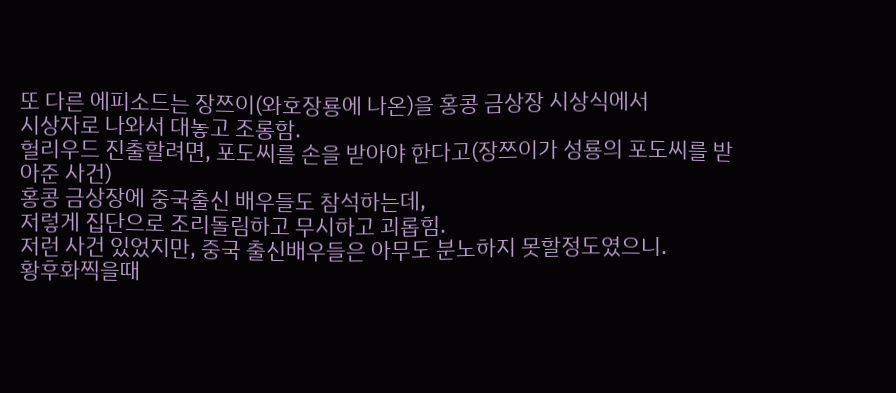또 다른 에피소드는 장쯔이(와호장룡에 나온)을 홍콩 금상장 시상식에서
시상자로 나와서 대놓고 조롱함.
헐리우드 진출할려면, 포도씨를 손을 받아야 한다고(장쯔이가 성룡의 포도씨를 받아준 사건)
홍콩 금상장에 중국출신 배우들도 참석하는데,
저렇게 집단으로 조리돌림하고 무시하고 괴롭힘.
저런 사건 있었지만, 중국 출신배우들은 아무도 분노하지 못할정도였으니.
황후화찍을때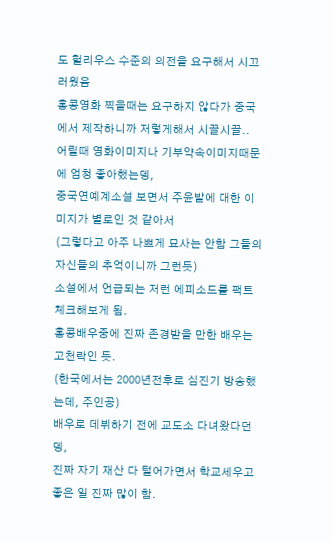도 헐리우스 수준의 의전을 요구해서 시끄러웠음
홍콩영화 찍을때는 요구하지 않다가 중국에서 제작하니까 저렇게해서 시끌시끌..
어릴때 영화이미지나 기부약속이미지때문에 엄청 좋아했는뎅,
중국연예계소설 보면서 주윤발에 대한 이미지가 별로인 것 같아서
(그렇다고 아주 나쁘게 묘사는 안함 그들의 자신들의 추억이니까 그런듯)
소설에서 언급되는 저런 에피소드를 팩트체크해보게 됨.
홍콩배우중에 진짜 존경받을 만한 배우는 고천락인 듯.
(한국에서는 2000년전후로 심진기 방송했는데, 주인공)
배우로 데뷔하기 전에 교도소 다녀왔다던뎅,
진짜 자기 재산 다 털어가면서 학교세우고 좋은 일 진짜 많이 함.